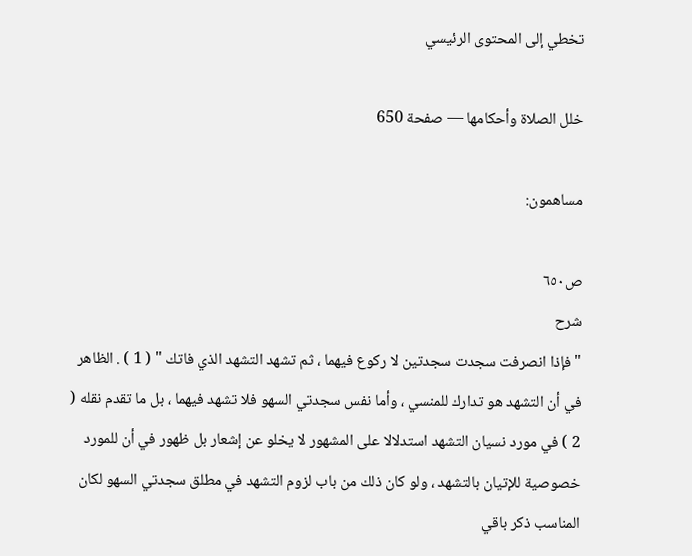تخطي إلى المحتوى الرئيسي

خلل الصلاة وأحكامها — صفحة 650

مساهمون:

ص٦٥٠
شرح
" فإذا انصرفت سجدت سجدتين لا ركوع فيهما ، ثم تشهد التشهد الذي فاتك " ( 1 ) . الظاهر في أن التشهد هو تدارك للمنسي ، وأما نفس سجدتي السهو فلا تشهد فيهما ، بل ما تقدم نقله ( 2 ) في مورد نسيان التشهد استدلالا على المشهور لا يخلو عن إشعار بل ظهور في أن للمورد خصوصية للإتيان بالتشهد ، ولو كان ذلك من باب لزوم التشهد في مطلق سجدتي السهو لكان المناسب ذكر باقي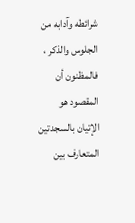شرائطه وآدابه من الجلوس والذكر ، فالمظنون أن المقصود هو الإتيان بالسجدتين المتعارف بين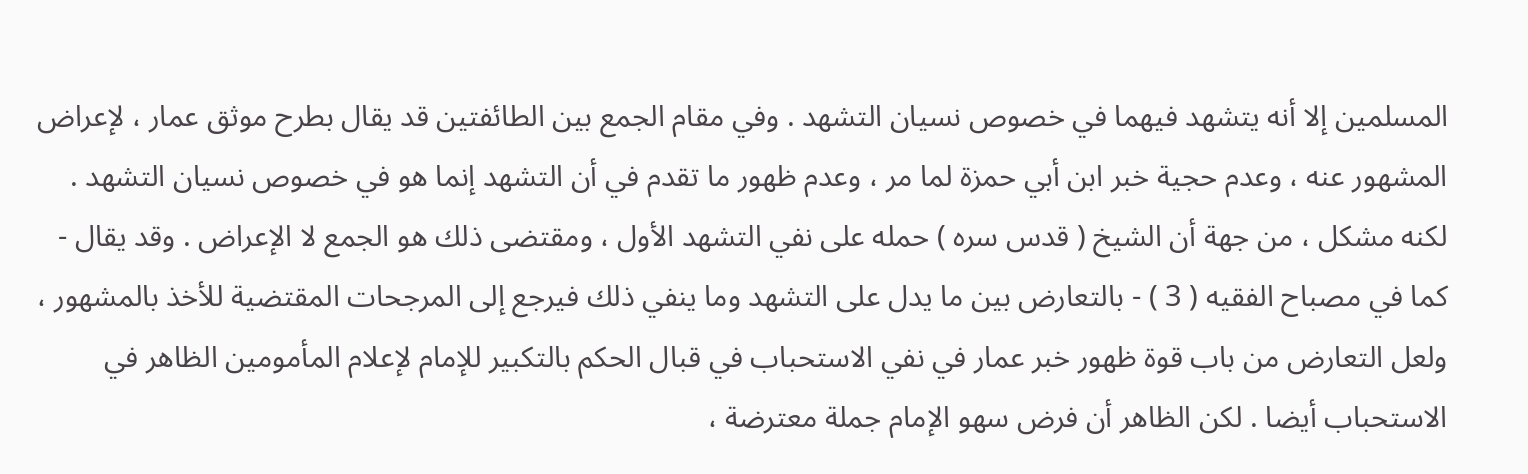المسلمين إلا أنه يتشهد فيهما في خصوص نسيان التشهد . وفي مقام الجمع بين الطائفتين قد يقال بطرح موثق عمار ، لإعراض المشهور عنه ، وعدم حجية خبر ابن أبي حمزة لما مر ، وعدم ظهور ما تقدم في أن التشهد إنما هو في خصوص نسيان التشهد . لكنه مشكل ، من جهة أن الشيخ ( قدس سره ) حمله على نفي التشهد الأول ، ومقتضى ذلك هو الجمع لا الإعراض . وقد يقال - كما في مصباح الفقيه ( 3 ) - بالتعارض بين ما يدل على التشهد وما ينفي ذلك فيرجع إلى المرجحات المقتضية للأخذ بالمشهور ، ولعل التعارض من باب قوة ظهور خبر عمار في نفي الاستحباب في قبال الحكم بالتكبير للإمام لإعلام المأمومين الظاهر في الاستحباب أيضا . لكن الظاهر أن فرض سهو الإمام جملة معترضة ،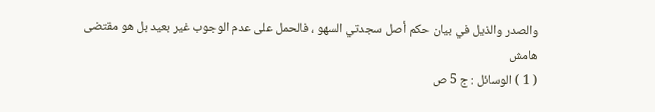والصدر والذيل في بيان حكم أصل سجدتي السهو ، فالحمل على عدم الوجوب غير بعيد بل هو مقتضى
هامش
( 1 ) الوسائل : ج 5 ص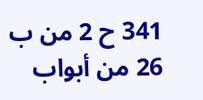341 ح 2 من ب 26 من أبواب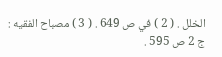الخلل . ( 2 ) في ص 649 . ( 3 ) مصباح الفقيه : ج 2 ص 595 .